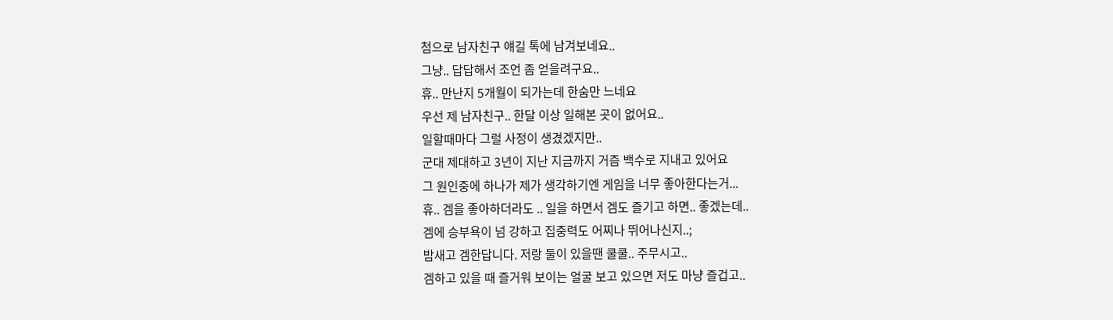첨으로 남자친구 얘길 톡에 남겨보네요..
그냥.. 답답해서 조언 좀 얻을려구요..
휴.. 만난지 5개월이 되가는데 한숨만 느네요
우선 제 남자친구.. 한달 이상 일해본 곳이 없어요..
일할때마다 그럴 사정이 생겼겠지만..
군대 제대하고 3년이 지난 지금까지 거즘 백수로 지내고 있어요
그 원인중에 하나가 제가 생각하기엔 게임을 너무 좋아한다는거...
휴.. 겜을 좋아하더라도 .. 일을 하면서 겜도 즐기고 하면.. 좋겠는데..
겜에 승부욕이 넘 강하고 집중력도 어찌나 뛰어나신지..;
밤새고 겜한답니다. 저랑 둘이 있을땐 쿨쿨.. 주무시고..
겜하고 있을 때 즐거워 보이는 얼굴 보고 있으면 저도 마냥 즐겁고..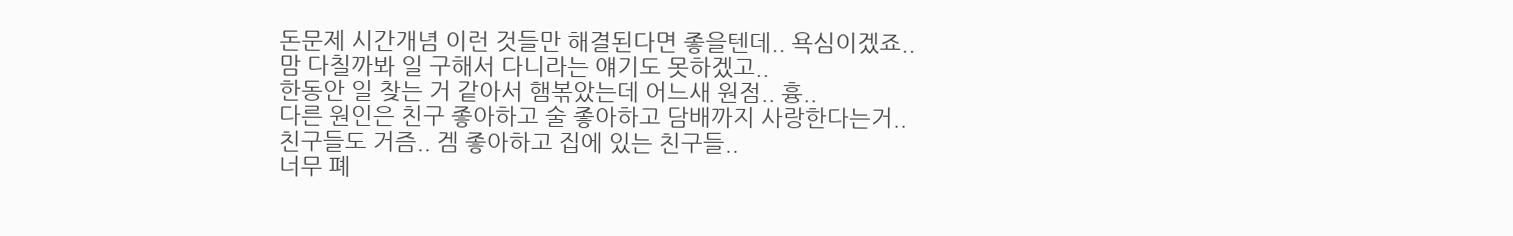돈문제 시간개념 이런 것들만 해결된다면 좋을텐데.. 욕심이겠죠..
맘 다칠까봐 일 구해서 다니라는 얘기도 못하겠고..
한동안 일 찾는 거 같아서 햄볶았는데 어느새 원점.. 흉..
다른 원인은 친구 좋아하고 술 좋아하고 담배까지 사랑한다는거..
친구들도 거즘.. 겜 좋아하고 집에 있는 친구들..
너무 폐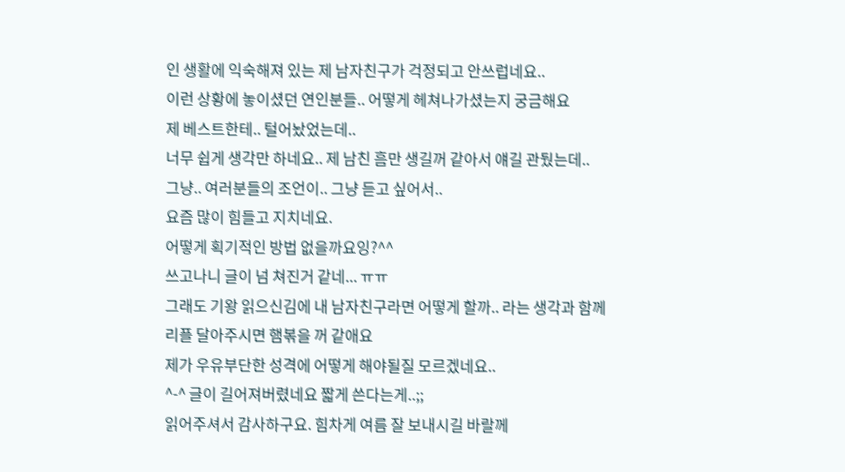인 생활에 익숙해져 있는 제 남자친구가 걱정되고 안쓰럽네요..
이런 상황에 놓이셨던 연인분들.. 어떻게 헤쳐나가셨는지 궁금해요
제 베스트한테.. 털어놨었는데..
너무 쉽게 생각만 하네요.. 제 남친 흠만 생길꺼 같아서 얘길 관뒀는데..
그냥.. 여러분들의 조언이.. 그냥 듣고 싶어서..
요즘 많이 힘들고 지치네요.
어떻게 획기적인 방법 없을까요잉?^^
쓰고나니 글이 넘 쳐진거 같네... ㅠㅠ
그래도 기왕 읽으신김에 내 남자친구라면 어떻게 할까.. 라는 생각과 함께
리플 달아주시면 햄볶을 꺼 같애요
제가 우유부단한 성격에 어떻게 해야될질 모르겠네요..
^-^ 글이 길어져버렸네요 짧게 쓴다는게..;;
읽어주셔서 감사하구요. 힘차게 여름 잘 보내시길 바랄께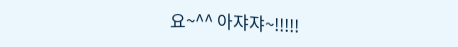요~^^ 아쟈쟈~!!!!!